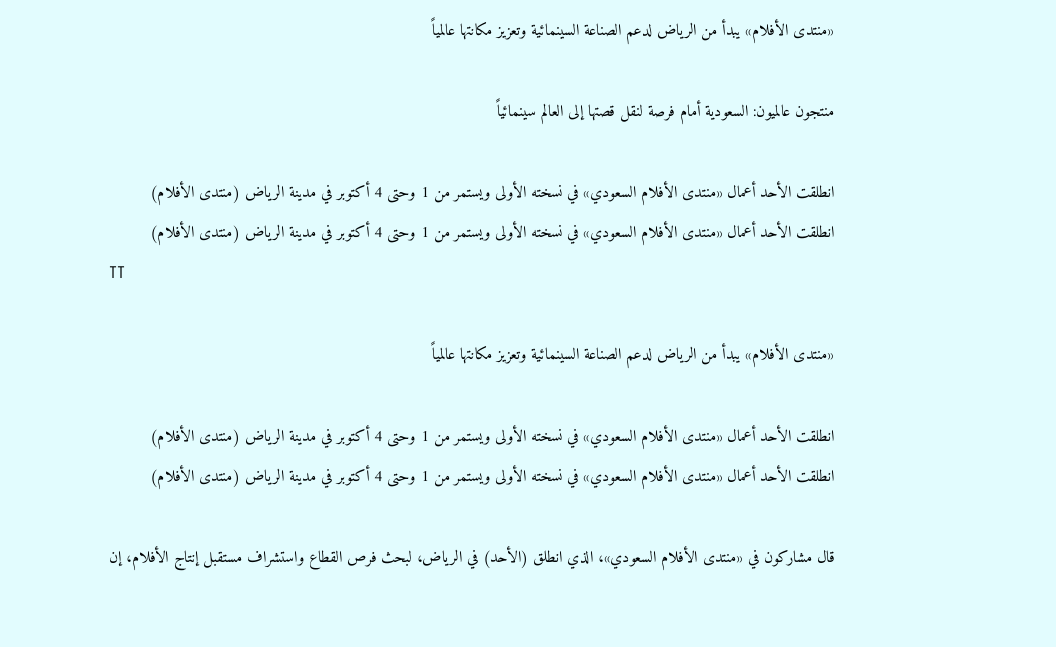«منتدى الأفلام» يبدأ من الرياض لدعم الصناعة السينمائية وتعزيز مكانتها عالمياً

منتجون عالميون: السعودية أمام فرصة لنقل قصتها إلى العالم سينمائياً

انطلقت الأحد أعمال «منتدى الأفلام السعودي» في نسخته الأولى ويستمر من 1 وحتى 4 أكتوبر في مدينة الرياض (منتدى الأفلام)
انطلقت الأحد أعمال «منتدى الأفلام السعودي» في نسخته الأولى ويستمر من 1 وحتى 4 أكتوبر في مدينة الرياض (منتدى الأفلام)
TT

«منتدى الأفلام» يبدأ من الرياض لدعم الصناعة السينمائية وتعزيز مكانتها عالمياً

انطلقت الأحد أعمال «منتدى الأفلام السعودي» في نسخته الأولى ويستمر من 1 وحتى 4 أكتوبر في مدينة الرياض (منتدى الأفلام)
انطلقت الأحد أعمال «منتدى الأفلام السعودي» في نسخته الأولى ويستمر من 1 وحتى 4 أكتوبر في مدينة الرياض (منتدى الأفلام)

قال مشاركون في «منتدى الأفلام السعودي»، الذي انطلق (الأحد) في الرياض، لبحث فرص القطاع واستشراف مستقبل إنتاج الأفلام، إن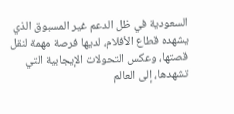السعودية في ظل الدعم غير المسبوق الذي يشهده قطاع الأفلام، لديها فرصة مهمة لنقل قصتها، وعكس التحولات الإيجابية التي تشهدها، إلى العالم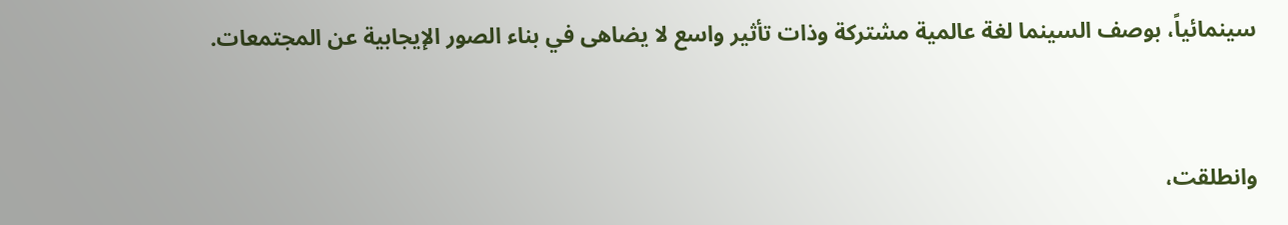سينمائياً، بوصف السينما لغة عالمية مشتركة وذات تأثير واسع لا يضاهى في بناء الصور الإيجابية عن المجتمعات.



وانطلقت،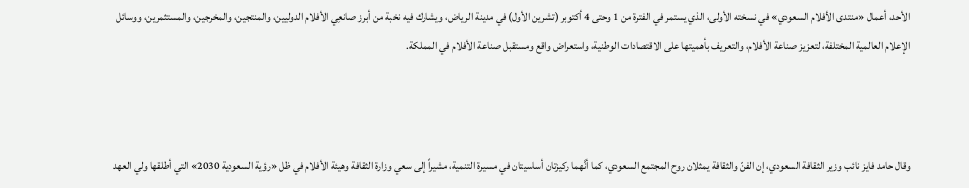الأحد، أعمال «منتدى الأفلام السعودي» في نسخته الأولى، الذي يستمر في الفترة من 1 وحتى 4 أكتوبر (تشرين الأول) في مدينة الرياض، ويشارك فيه نخبة من أبرز صانعِي الأفلام الدوليين، والمنتجين، والمخرجين، والمستثمرين، ووسائل الإعلام العالمية المختلفة، لتعزيز صناعة الأفلام، والتعريف بأهميتها على الاقتصادات الوطنية، واستعراض واقع ومستقبل صناعة الأفلام في المملكة.



وقال حامد فايز نائب وزير الثقافة السعودي، إن الفنّ والثقافة يمثلان روح المجتمع السعودي، كما أنَّهما ركيزتان أساسيتان في مسيرة التنمية، مشيراً إلى سعي وزارة الثقافة وهيئة الأفلام في ظل «رؤية السعودية 2030» التي أطلقها ولي العهد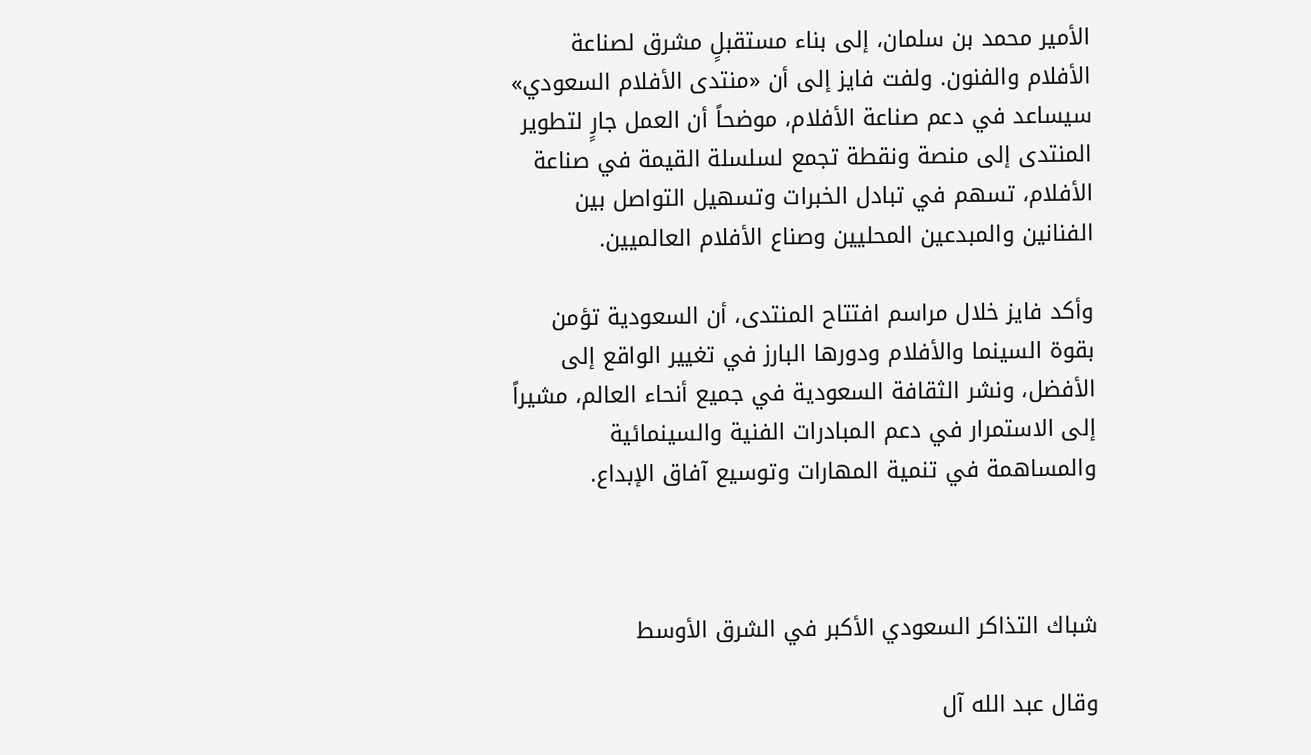الأمير محمد بن سلمان، إلى بناء مستقبلٍ مشرق لصناعة الأفلام والفنون. ولفت فايز إلى أن «منتدى الأفلام السعودي» سيساعد في دعم صناعة الأفلام، موضحاً أن العمل جارٍ لتطوير المنتدى إلى منصة ونقطة تجمع لسلسلة القيمة في صناعة الأفلام، تسهم في تبادل الخبرات وتسهيل التواصل بين الفنانين والمبدعين المحليين وصناع الأفلام العالميين.

وأكد فايز خلال مراسم افتتاح المنتدى، أن السعودية تؤمن بقوة السينما والأفلام ودورها البارز في تغيير الواقع إلى الأفضل، ونشر الثقافة السعودية في جميع أنحاء العالم، مشيراً إلى الاستمرار في دعم المبادرات الفنية والسينمائية والمساهمة في تنمية المهارات وتوسيع آفاق الإبداع.



شباك التذاكر السعودي الأكبر في الشرق الأوسط

وقال عبد الله آل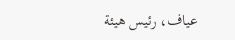عياف، رئيس هيئة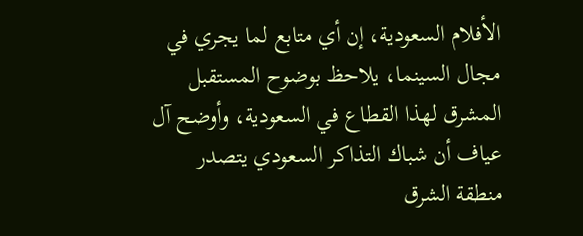الأفلام السعودية، إن أي متابع لما يجري في مجال السينما، يلاحظ بوضوح المستقبل المشرق لهذا القطاع في السعودية، وأوضح آل عياف أن شباك التذاكر السعودي يتصدر منطقة الشرق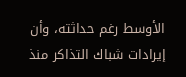الأوسط رغم حداثته، وأن إيرادات شباك التذاكر منذ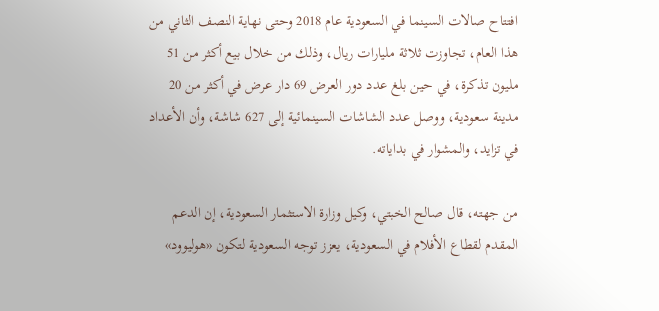افتتاح صالات السينما في السعودية عام 2018 وحتى نهاية النصف الثاني من هذا العام، تجاوزت ثلاثة مليارات ريال، وذلك من خلال بيع أكثر من 51 مليون تذكرة، في حين بلغ عدد دور العرض 69 دار عرض في أكثر من 20 مدينة سعودية، ووصل عدد الشاشات السينمائية إلى 627 شاشة، وأن الأعداد في تزايد، والمشوار في بداياته.

من جهته، قال صالح الخبتي، وكيل وزارة الاستثمار السعودية، إن الدعم المقدم لقطاع الأفلام في السعودية، يعزز توجه السعودية لتكون «هوليوود»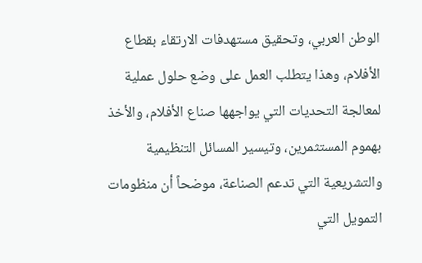الوطن العربي، وتحقيق مستهدفات الارتقاء بقطاع الأفلام، وهذا يتطلب العمل على وضع حلول عملية لمعالجة التحديات التي يواجهها صناع الأفلام، والأخذ بهموم المستثمرين، وتيسير المسائل التنظيمية والتشريعية التي تدعم الصناعة، موضحاً أن منظومات التمويل التي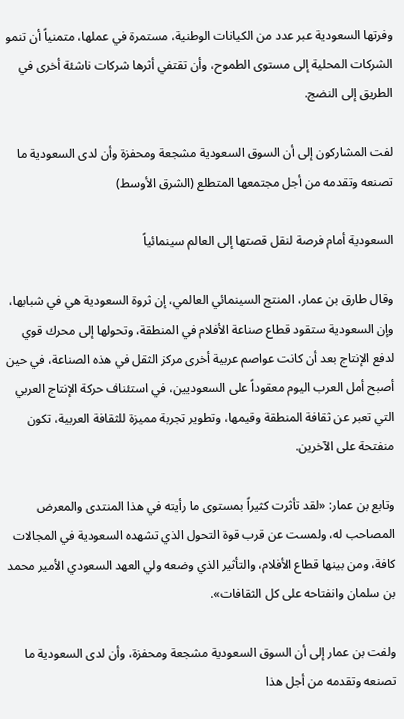وفرتها السعودية عبر عدد من الكيانات الوطنية، مستمرة في عملها، متمنياً أن تنمو الشركات المحلية إلى مستوى الطموح، وأن تقتفي أثرها شركات ناشئة أخرى في الطريق إلى النضج.

لفت المشاركون إلى أن السوق السعودية مشجعة ومحفزة وأن لدى السعودية ما تصنعه وتقدمه من أجل مجتمعها المتطلع (الشرق الأوسط)

السعودية أمام فرصة لنقل قصتها إلى العالم سينمائياً

وقال طارق بن عمار، المنتج السينمائي العالمي، إن ثروة السعودية هي في شبابها، وإن السعودية ستقود قطاع صناعة الأفلام في المنطقة، وتحولها إلى محرك قوي لدفع الإنتاج بعد أن كانت عواصم عربية أخرى مركز الثقل في هذه الصناعة، في حين أصبح أمل العرب اليوم معقوداً على السعوديين، في استئناف حركة الإنتاج العربي التي تعبر عن ثقافة المنطقة وقيمها، وتطوير تجربة مميزة للثقافة العربية، تكون منفتحة على الآخرين.

وتابع بن عمار: «لقد تأثرت كثيراً بمستوى ما رأيته في هذا المنتدى والمعرض المصاحب له، ولمست عن قرب قوة التحول الذي تشهده السعودية في المجالات كافة، ومن بينها قطاع الأفلام، والتأثير الذي وضعه ولي العهد السعودي الأمير محمد بن سلمان وانفتاحه على كل الثقافات».

ولفت بن عمار إلى أن السوق السعودية مشجعة ومحفزة، وأن لدى السعودية ما تصنعه وتقدمه من أجل هذا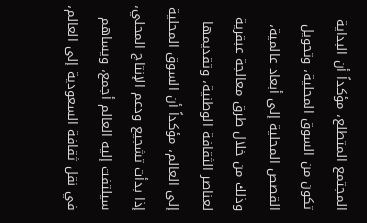المجتمع المتطلع، مؤكداً أن البداية تكون من السوق المحلية، وتحويل القصص المحلية إلى أبعاد عالمية، وذلك من خلال طرق معالجة عبقرية لعناصر الثقافة الوطنية، وتقديمها إلى العالم، مؤكداً أن السوق المحلية إذا بدأت تشجيع ودعم الإنتاج المحلي، سيلتفت إليه العالم أجمع، ويساهم في نقل ثقافة السعودية إلى العالم،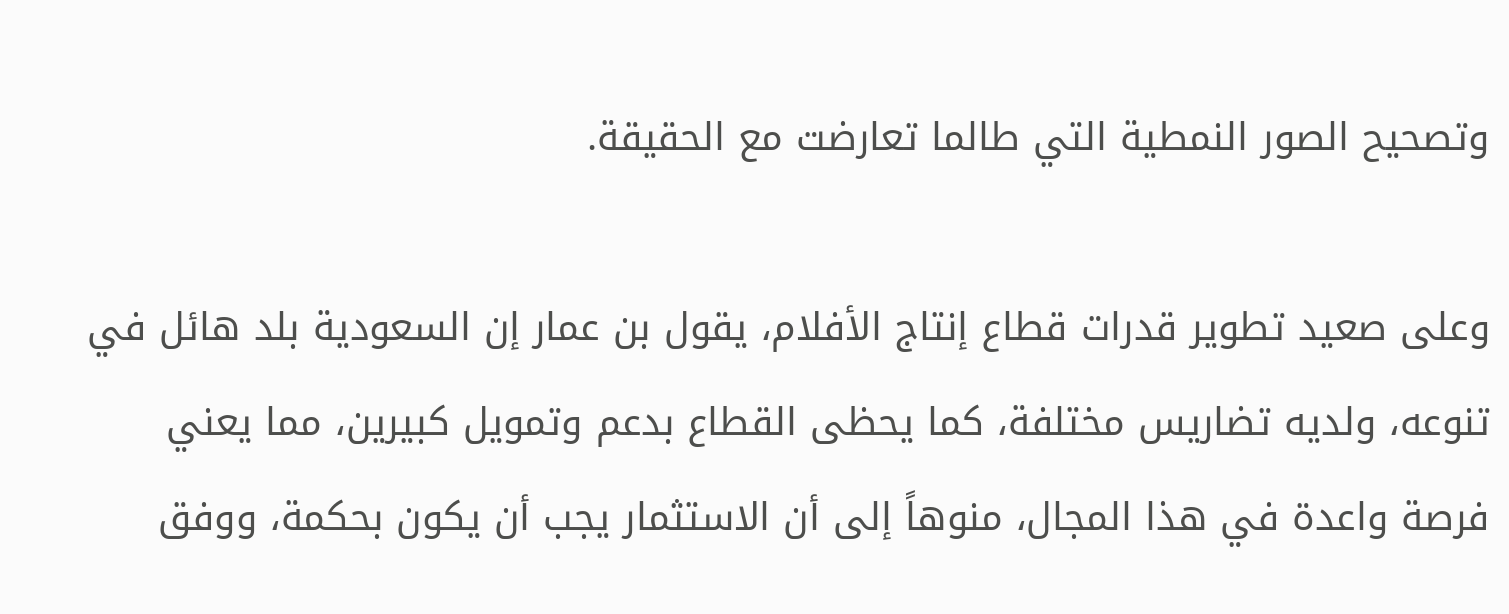وتصحيح الصور النمطية التي طالما تعارضت مع الحقيقة.

وعلى صعيد تطوير قدرات قطاع إنتاج الأفلام، يقول بن عمار إن السعودية بلد هائل في تنوعه، ولديه تضاريس مختلفة، كما يحظى القطاع بدعم وتمويل كبيرين، مما يعني فرصة واعدة في هذا المجال، منوهاً إلى أن الاستثمار يجب أن يكون بحكمة، ووفق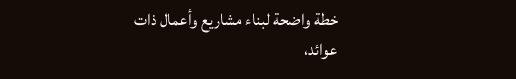خطة واضحة لبناء مشاريع وأعمال ذات عوائد،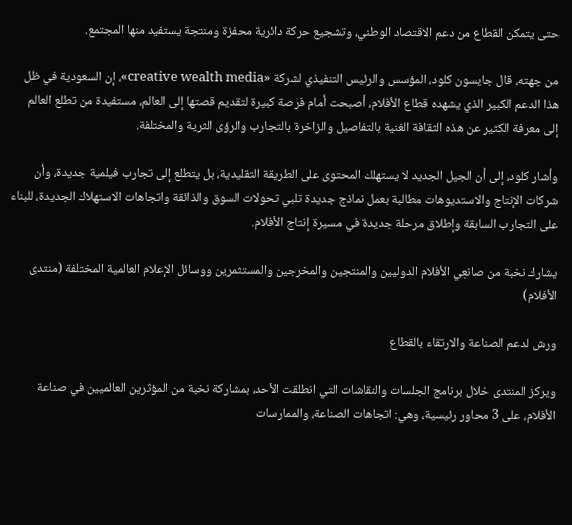حتى يتمكن القطاع من دعم الاقتصاد الوطني، وتشجيع حركة دائرية محفزة ومنتجة يستفيد منها المجتمع.

من جهته، قال جايسون كلود، المؤسس والرئيس التنفيذي لشركة «creative wealth media»، إن السعودية في ظل هذا الدعم الكبير الذي يشهده قطاع الأفلام، أصبحت أمام فرصة كبيرة لتقديم قصتها إلى العالم، مستفيدة من تطلع العالم إلى معرفة الكثير عن هذه الثقافة الغنية بالتفاصيل والزاخرة بالتجارب والرؤى الثرية والمختلفة.

وأشار كلود، إلى أن الجيل الجديد لا يستهلك المحتوى على الطريقة التقليدية، بل يتطلع إلى تجارب فيلمية جديدة، وأن شركات الإنتاج والاستديوهات مطالبة بعمل نماذج جديدة تلبي تحولات السوق والذائقة واتجاهات الاستهلاك الجديدة، للبناء على التجارب السابقة وإطلاق مرحلة جديدة في مسيرة إنتاج الأفلام.

يشارك نخبة من صانعِي الأفلام الدوليين والمنتجين والمخرجين والمستثمرين ووسائل الإعلام العالمية المختلفة (منتدى الأفلام)

ورش لدعم الصناعة والارتقاء بالقطاع

ويركز المنتدى خلال برنامج الجلسات والنقاشات التي انطلقت الأحد، بمشاركة نخبة من المؤثرين العالميين في صناعة الأفلام، على 3 محاور رئيسية، وهي: اتجاهات الصناعة، والممارسات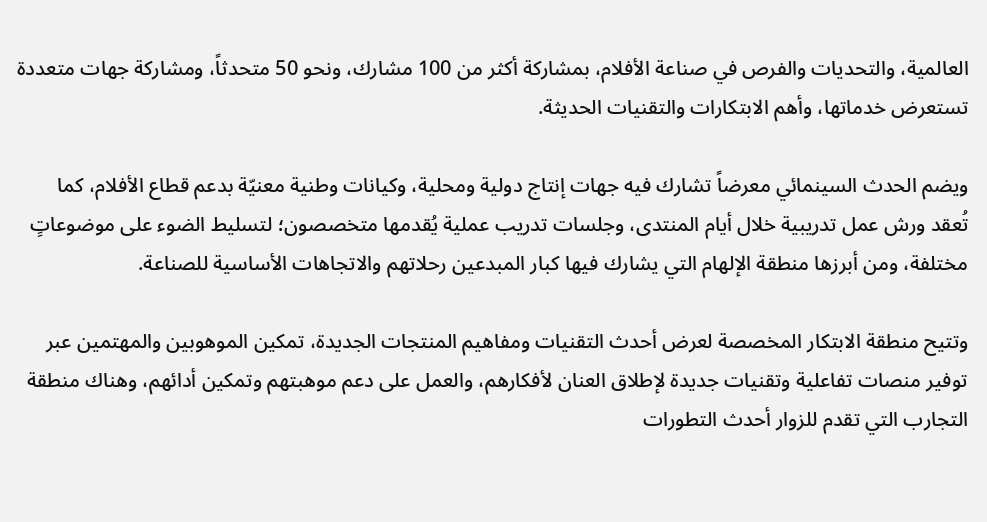العالمية، والتحديات والفرص في صناعة الأفلام، بمشاركة أكثر من 100 مشارك، ونحو 50 متحدثاً، ومشاركة جهات متعددة تستعرض خدماتها، وأهم الابتكارات والتقنيات الحديثة.

ويضم الحدث السينمائي معرضاً تشارك فيه جهات إنتاج دولية ومحلية، وكيانات وطنية معنيّة بدعم قطاع الأفلام، كما تُعقد ورش عمل تدريبية خلال أيام المنتدى، وجلسات تدريب عملية يُقدمها متخصصون؛ لتسليط الضوء على موضوعاتٍ مختلفة، ومن أبرزها منطقة الإلهام التي يشارك فيها كبار المبدعين رحلاتهم والاتجاهات الأساسية للصناعة.

وتتيح منطقة الابتكار المخصصة لعرض أحدث التقنيات ومفاهيم المنتجات الجديدة، تمكين الموهوبين والمهتمين عبر توفير منصات تفاعلية وتقنيات جديدة لإطلاق العنان لأفكارهم، والعمل على دعم موهبتهم وتمكين أدائهم، وهناك منطقة التجارب التي تقدم للزوار أحدث التطورات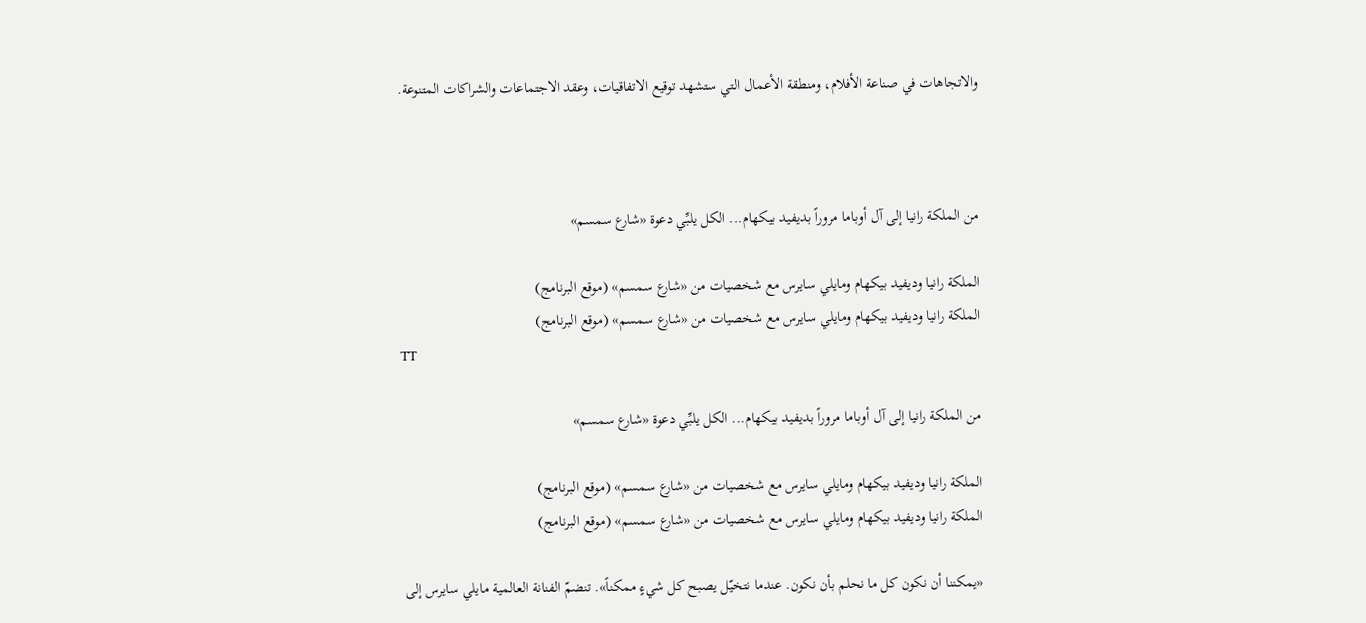والاتجاهات في صناعة الأفلام، ومنطقة الأعمال التي ستشهد توقيع الاتفاقيات، وعقد الاجتماعات والشراكات المتنوعة.



من الملكة رانيا إلى آل أوباما مروراً بديفيد بيكهام... الكل يلبِّي دعوة «شارع سمسم»

الملكة رانيا وديفيد بيكهام ومايلي سايرس مع شخصيات من «شارع سمسم» (موقع البرنامج)
الملكة رانيا وديفيد بيكهام ومايلي سايرس مع شخصيات من «شارع سمسم» (موقع البرنامج)
TT

من الملكة رانيا إلى آل أوباما مروراً بديفيد بيكهام... الكل يلبِّي دعوة «شارع سمسم»

الملكة رانيا وديفيد بيكهام ومايلي سايرس مع شخصيات من «شارع سمسم» (موقع البرنامج)
الملكة رانيا وديفيد بيكهام ومايلي سايرس مع شخصيات من «شارع سمسم» (موقع البرنامج)

«يمكننا أن نكون كل ما نحلم بأن نكون. عندما نتخيّل يصبح كل شيءٍ ممكناً». تنضمّ الفنانة العالمية مايلي سايرس إلى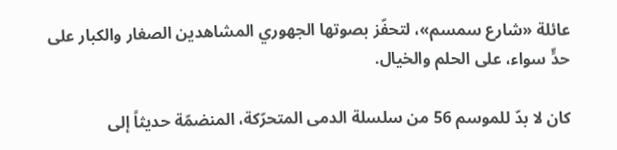عائلة «شارع سمسم»، لتحفّز بصوتها الجهوري المشاهدين الصغار والكبار على حدٍّ سواء، على الحلم والخيال.

كان لا بدّ للموسم 56 من سلسلة الدمى المتحرّكة، المنضمّة حديثاً إلى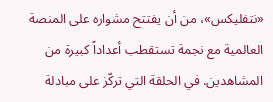«نتفليكس»، من أن يفتتح مشواره على المنصة العالمية مع نجمة تستقطب أعداداً كبيرة من المشاهدين. في الحلقة التي تركّز على مبادلة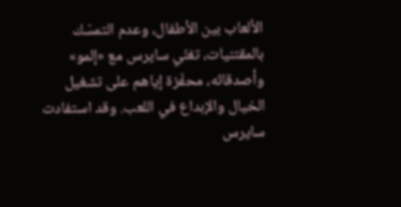الألعاب بين الأطفال، وعدم التمسّك بالمقتنيات، تغنّي سايرس مع «إلمو» وأصدقائه، محفّزة إياهم على تشغيل الخيال والإبداع في اللعب. وقد استفادت سايرس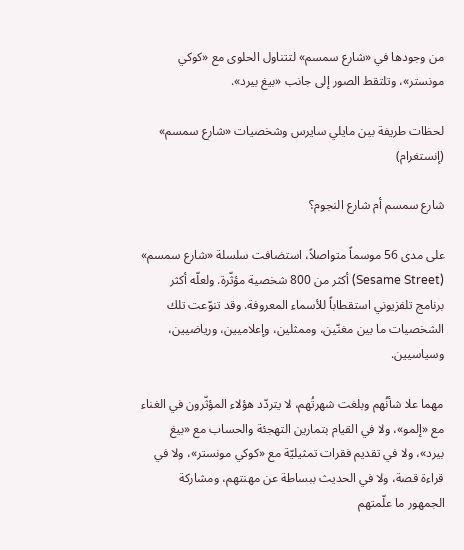من وجودها في «شارع سمسم» لتتناول الحلوى مع «كوكي مونستر»، وتلتقط الصور إلى جانب «بيغ بيرد».

لحظات طريفة بين مايلي سايرس وشخصيات «شارع سمسم» (إنستغرام)

شارع سمسم أم شارع النجوم؟

على مدى 56 موسماً متواصلاً، استضافت سلسلة «شارع سمسم» (Sesame Street) أكثر من 800 شخصية مؤثّرة. ولعلّه أكثر برنامج تلفزيوني استقطاباً للأسماء المعروفة. وقد تنوّعت تلك الشخصيات ما بين مغنّين، وممثلين، وإعلاميين، ورياضيين، وسياسيين.

مهما علا شأنُهم وبلغت شهرتُهم، لا يتردّد هؤلاء المؤثّرون في الغناء مع «إلمو»، ولا في القيام بتمارين التهجئة والحساب مع «بيغ بيرد»، ولا في تقديم فقرات تمثيليّة مع «كوكي مونستر»، ولا في قراءة قصة، ولا في الحديث ببساطة عن مهنتهم، ومشاركة الجمهور ما علّمتهم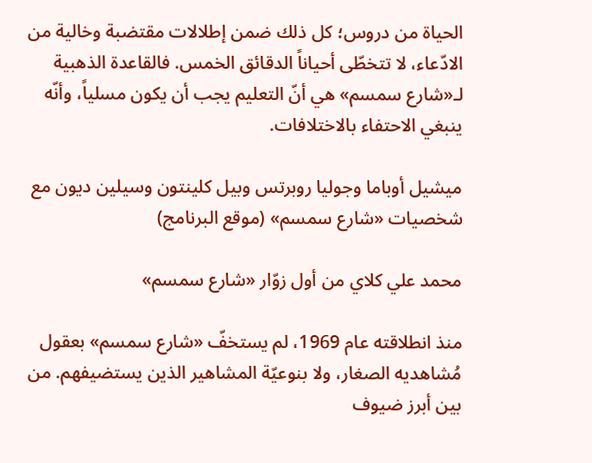الحياة من دروس؛ كل ذلك ضمن إطلالات مقتضبة وخالية من الادّعاء، لا تتخطّى أحياناً الدقائق الخمس. فالقاعدة الذهبية لـ«شارع سمسم» هي أنّ التعليم يجب أن يكون مسلياً، وأنّه ينبغي الاحتفاء بالاختلافات.

ميشيل أوباما وجوليا روبرتس وبيل كلينتون وسيلين ديون مع شخصيات «شارع سمسم» (موقع البرنامج)

محمد علي كلاي من أول زوّار «شارع سمسم»

منذ انطلاقته عام 1969، لم يستخفّ «شارع سمسم» بعقول مُشاهديه الصغار، ولا بنوعيّة المشاهير الذين يستضيفهم. من بين أبرز ضيوف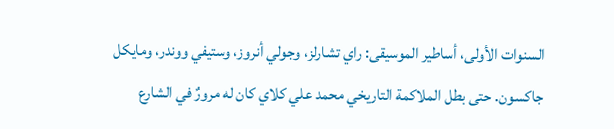السنوات الأولى، أساطير الموسيقى: راي تشارلز، وجولي أنروز، وستيفي ووندر، ومايكل جاكسون. حتى بطل الملاكمة التاريخي محمد علي كلاي كان له مرورٌ في الشارع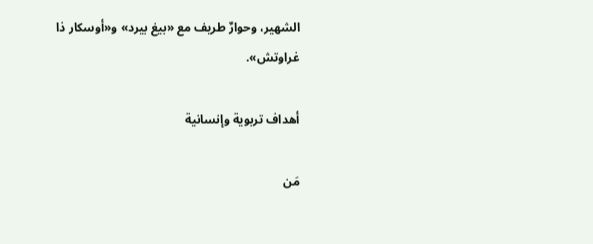الشهير، وحوارٌ طريف مع «بيغ بيرد» و«أوسكار ذا غراوتش».

أهداف تربوية وإنسانية

مَن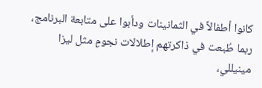كانوا أطفالاً في الثمانينات ودأبوا على متابعة البرنامج، ربما طُبعت في ذاكرتهم إطلالات نجومٍ مثل ليزا مينيللي،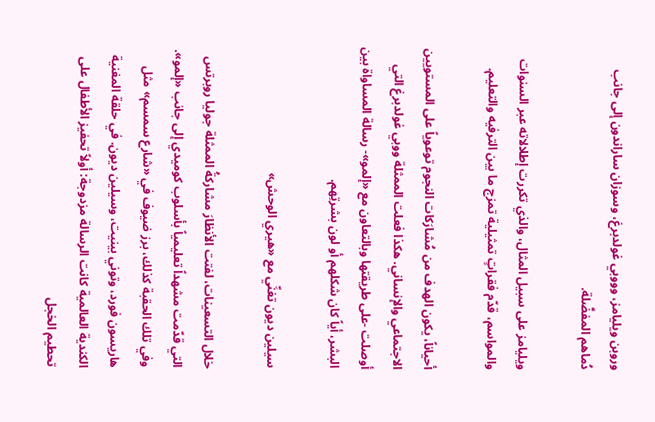وروبن ويليامز، وووبي غولدبرغ، وسوزان ساراندون إلى جانب دُماهم المفضَّلة.

ويليامز على سبيل المثال، والذي تكررت إطلالاته عبر السنوات والمواسم، قدّم فقراتٍ تمثيلية تمزج ما بين الترفيه والتعليم.

أحياناً، يكون الهدف من مُشارَكات النجوم توعوياً على المستويين الاجتماعي والإنساني. هكذا فعلت الممثلة ووبي غولدبرغ التي أوصلت -على طريقتها وبالتعاون مع «إلمو»- رسالة المساواة بين البشر، أياً كان شكلهم أو لون بشرتِهم.

سيلين ديون تغنِّي مع «هيري الوحش»

خلال التسعينات، لفتت الأنظارَ مشاركةُ الممثلة جوليا روبرتس التي قدّمت مشهداً تعليمياً بأسلوب كوميدي إلى جانب «إلمو». وفي تلك الحقبة كذلك، برز ضيوف في «شارع سمسم» مثل هاريسون فورد، وتوني بينيت، وسيلين ديون. في حلقة المغنية الكندية العالمية كانت الرسالة مزدوجة: أولاً تحفيز الأطفال على تحطيم الخجل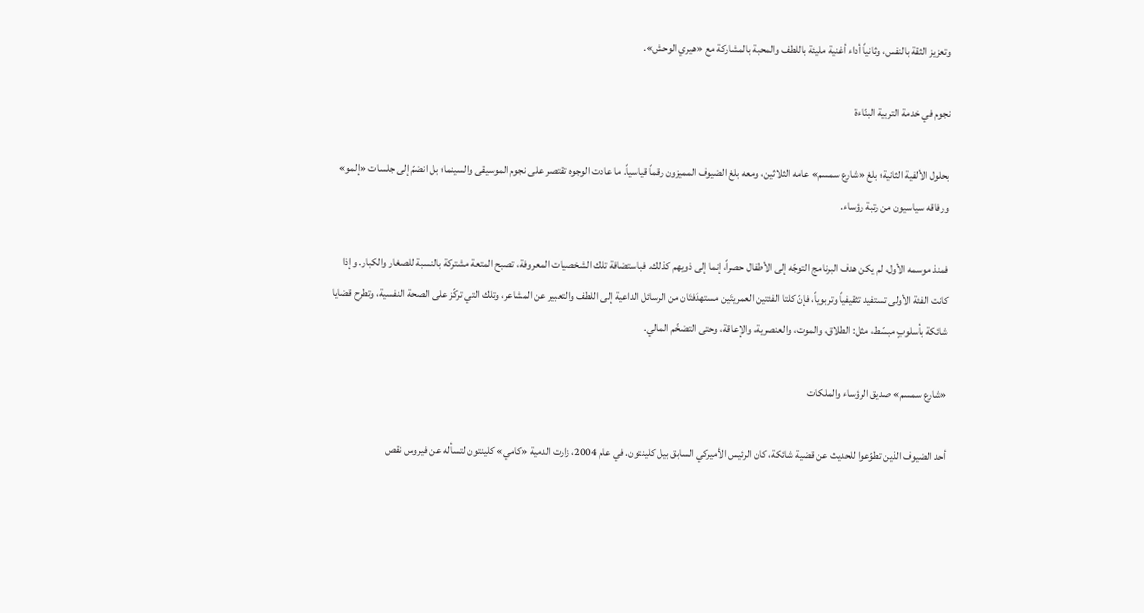وتعزيز الثقة بالنفس، وثانياً أداء أغنية مليئة باللطف والمحبة بالمشاركة مع «هيري الوحش».

نجوم في خدمة التربية البنّاءة

بحلول الألفية الثانية؛ بلغ «شارع سمسم» عامه الثلاثين، ومعه بلغ الضيوف المميزون رقماً قياسياً. ما عادت الوجوه تقتصر على نجوم الموسيقى والسينما؛ بل انضمّ إلى جلسات «إلمو» ورفاقه سياسيون من رتبة رؤساء.

فمنذ موسمه الأول، لم يكن هدف البرنامج التوجّه إلى الأطفال حصراً، إنما إلى ذويهم كذلك. فباستضافة تلك الشخصيات المعروفة، تصبح المتعة مشتركة بالنسبة للصغار والكبار. وإذا كانت الفئة الأولى تستفيد تثقيفياً وتربوياً، فإنّ كلتا الفئتين العمريتَين مستهدَفتَان من الرسائل الداعية إلى اللطف والتعبير عن المشاعر، وتلك التي تركّز على الصحة النفسية، وتطرح قضايا شائكة بأسلوبٍ مبسّط، مثل: الطلاق، والموت، والعنصرية، والإعاقة، وحتى التضخّم المالي.

«شارع سمسم» صديق الرؤساء والملكات

أحد الضيوف الذين تطوّعوا للحديث عن قضية شائكة، كان الرئيس الأميركي السابق بيل كلينتون. في عام 2004، زارت الدمية «كامي» كلينتون لتسأله عن فيروس نقص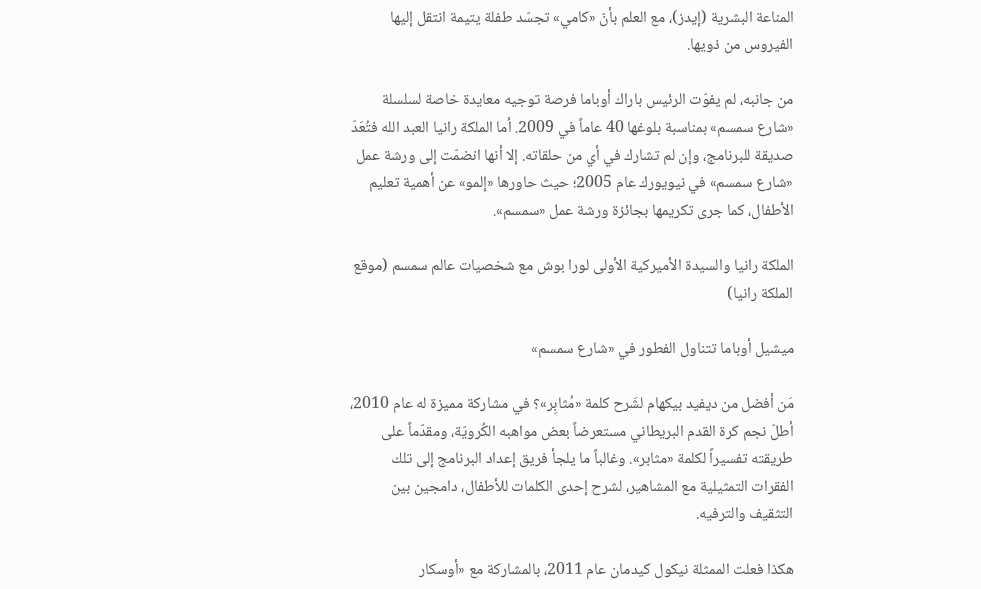المناعة البشرية (إيدز)، مع العلم بأنّ «كامي» تجسّد طفلة يتيمة انتقل إليها الفيروس من ذويها.

من جانبه، لم يفوّت الرئيس باراك أوباما فرصة توجيه معايدة خاصة لسلسلة «شارع سمسم» بمناسبة بلوغها 40 عاماً في 2009. أما الملكة رانيا العبد الله فتُعَدّ صديقة للبرنامج، وإن لم تشارك في أي من حلقاته. إلا أنها انضمّت إلى ورشة عمل «شارع سمسم» في نيويورك عام 2005؛ حيث حاورها «إلمو» عن أهمية تعليم الأطفال، كما جرى تكريمها بجائزة ورشة عمل «سمسم».

الملكة رانيا والسيدة الأميركية الأولى لورا بوش مع شخصيات عالم سمسم (موقع الملكة رانيا)

ميشيل أوباما تتناول الفطور في «شارع سمسم»

مَن أفضل من ديفيد بيكهام لشَرح كلمة «مُثابِر»؟ في مشاركة مميزة له عام 2010، أطلّ نجم كرة القدم البريطاني مستعرضاً بعض مواهبه الكُرويّة، ومقدّماً على طريقته تفسيراً لكلمة «مثابر». وغالباً ما يلجأ فريق إعداد البرنامج إلى تلك الفقرات التمثيلية مع المشاهير، لشرح إحدى الكلمات للأطفال، دامجين بين التثقيف والترفيه.

هكذا فعلت الممثلة نيكول كيدمان عام 2011، بالمشاركة مع «أوسكار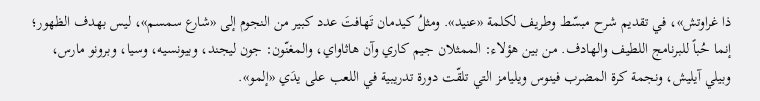ذا غراوتش»، في تقديم شرح مبسّط وطريف لكلمة «عنيد». ومثلُ كيدمان تَهافتَ عدد كبير من النجوم إلى «شارع سمسم»، ليس بهدف الظهور؛ إنما حُباً للبرنامج اللطيف والهادف. من بين هؤلاء: الممثلان جيم كاري وآن هاثاواي، والمغنّون: جون ليجند، وبيونسيه، وسيا، وبرونو مارس، وبيلي آيليش، ونجمة كرة المضرب فينوس ويليامز التي تلقّت دورة تدريبية في اللعب على يدَي «إلمو».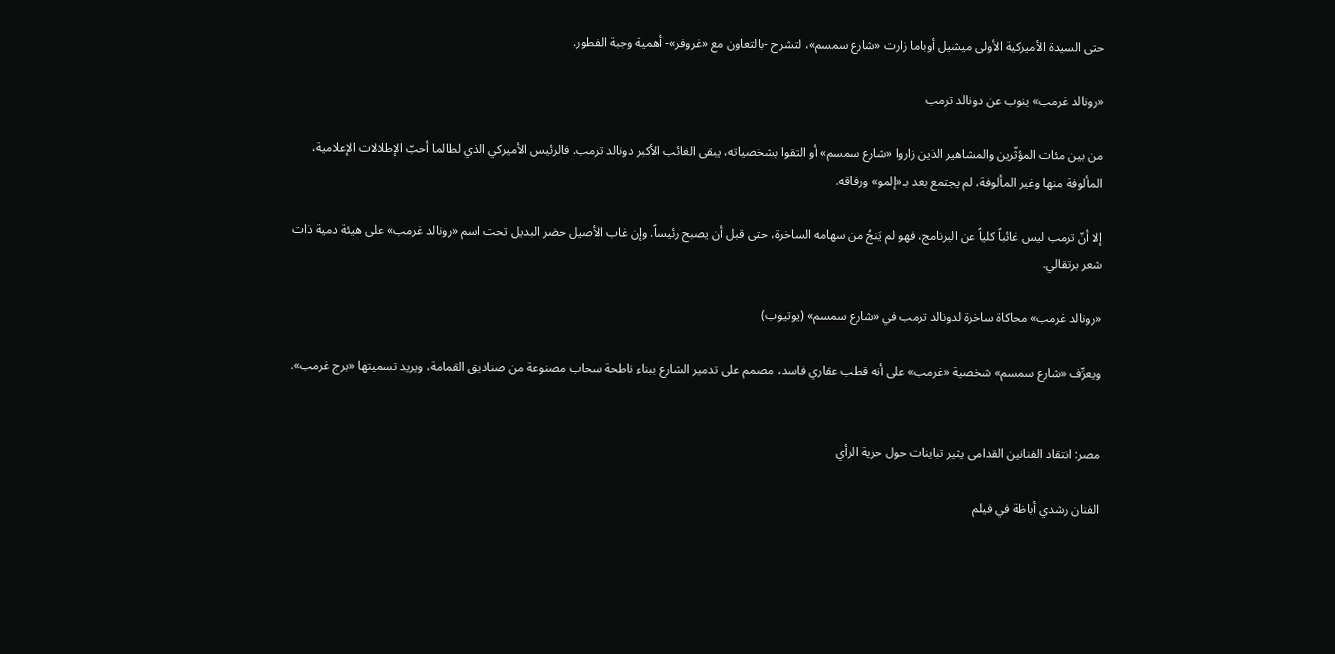حتى السيدة الأميركية الأولى ميشيل أوباما زارت «شارع سمسم»، لتشرح -بالتعاون مع «غروفر»- أهمية وجبة الفطور.

«رونالد غرمب» ينوب عن دونالد ترمب

من بين مئات المؤثّرين والمشاهير الذين زاروا «شارع سمسم» أو التقوا بشخصياته، يبقى الغائب الأكبر دونالد ترمب. فالرئيس الأميركي الذي لطالما أحبّ الإطلالات الإعلامية، المألوفة منها وغير المألوفة، لم يجتمع بعد بـ«إلمو» ورفاقه.

إلا أنّ ترمب ليس غائباً كلياً عن البرنامج، فهو لم يَنجُ من سهامه الساخرة، حتى قبل أن يصبح رئيساً. وإن غاب الأصيل حضر البديل تحت اسم «رونالد غرمب» على هيئة دمية ذات شعر برتقالي.

«رونالد غرمب» محاكاة ساخرة لدونالد ترمب في «شارع سمسم» (يوتيوب)

ويعرِّف «شارع سمسم» شخصية «غرمب» على أنه قطب عقاري فاسد، مصمم على تدمير الشارع ببناء ناطحة سحاب مصنوعة من صناديق القمامة، ويريد تسميتها «برج غرمب».


مصر: انتقاد الفنانين القدامى يثير تباينات حول حرية الرأي

الفنان رشدي أباظة في فيلم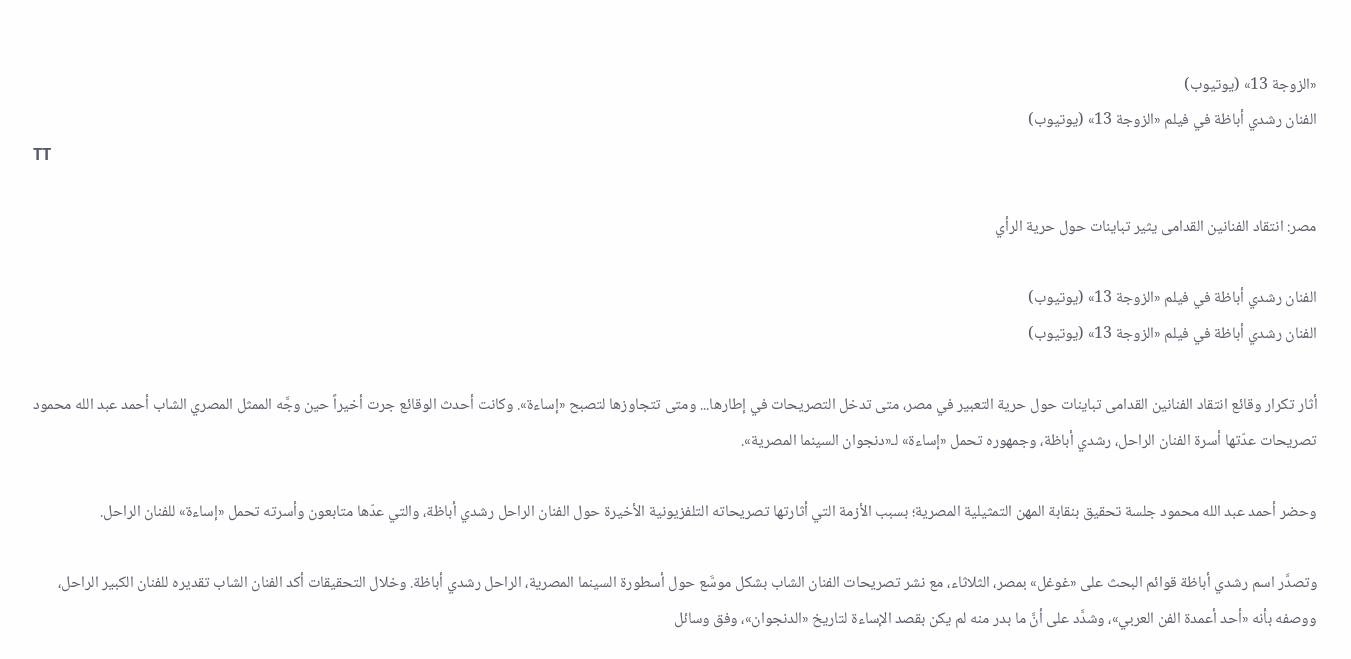«الزوجة 13» (يوتيوب)
الفنان رشدي أباظة في فيلم «الزوجة 13» (يوتيوب)
TT

مصر: انتقاد الفنانين القدامى يثير تباينات حول حرية الرأي

الفنان رشدي أباظة في فيلم «الزوجة 13» (يوتيوب)
الفنان رشدي أباظة في فيلم «الزوجة 13» (يوتيوب)

أثار تكرار وقائع انتقاد الفنانين القدامى تباينات حول حرية التعبير في مصر، متى تدخل التصريحات في إطارها... ومتى تتجاوزها لتصبح «إساءة». وكانت أحدث الوقائع جرت أخيراً حين وجَّه الممثل المصري الشاب أحمد عبد الله محمود تصريحات عدّتها أسرة الفنان الراحل، رشدي أباظة، وجمهوره تحمل «إساءة» لـ«دنجوان السينما المصرية».

وحضر أحمد عبد الله محمود جلسة تحقيق بنقابة المهن التمثيلية المصرية؛ بسبب الأزمة التي أثارتها تصريحاته التلفزيونية الأخيرة حول الفنان الراحل رشدي أباظة، والتي عدّها متابعون وأسرته تحمل «إساءة» للفنان الراحل.

وتصدَّر اسم رشدي أباظة قوائم البحث على «غوغل» بمصر، الثلاثاء، مع نشر تصريحات الفنان الشاب بشكل موسَّع حول أسطورة السينما المصرية، الراحل رشدي أباظة. وخلال التحقيقات أكد الفنان الشاب تقديره للفنان الكبير الراحل، ووصفه بأنه «أحد أعمدة الفن العربي»، وشدَّد على أنَّ ما بدر منه لم يكن بقصد الإساءة لتاريخ «الدنجوان»، وفق وسائل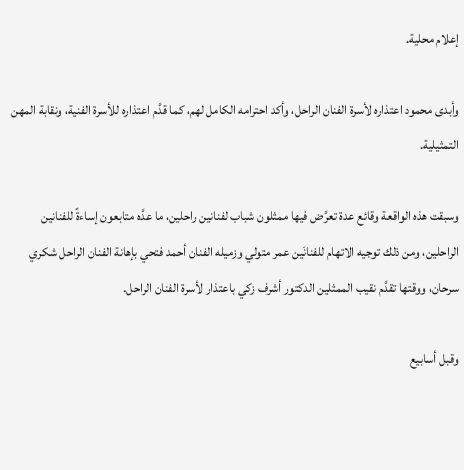إعلام محلية.

وأبدى محمود اعتذاره لأسرة الفنان الراحل، وأكد احترامه الكامل لهم، كما قدَّم اعتذاره للأسرة الفنية، ونقابة المهن التمثيلية.

وسبقت هذه الواقعة وقائع عدة تعرَّض فيها ممثلون شباب لفنانين راحلين، ما عدَّه متابعون إساءةً للفنانين الراحلين، ومن ذلك توجيه الاتهام للفنانَين عمر متولي وزميله الفنان أحمد فتحي بإهانة الفنان الراحل شكري سرحان، ووقتها تقدَّم نقيب الممثلين الدكتور أشرف زكي باعتذار لأسرة الفنان الراحل.

وقبل أسابيع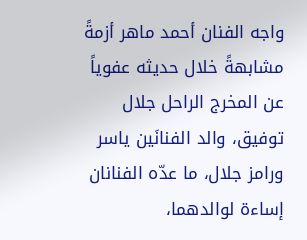واجه الفنان أحمد ماهر أزمةً مشابهةً خلال حديثه عفوياً عن المخرج الراحل جلال توفيق، والد الفنانَين ياسر ورامز جلال، ما عدّه الفنانان إساءة لوالدهما،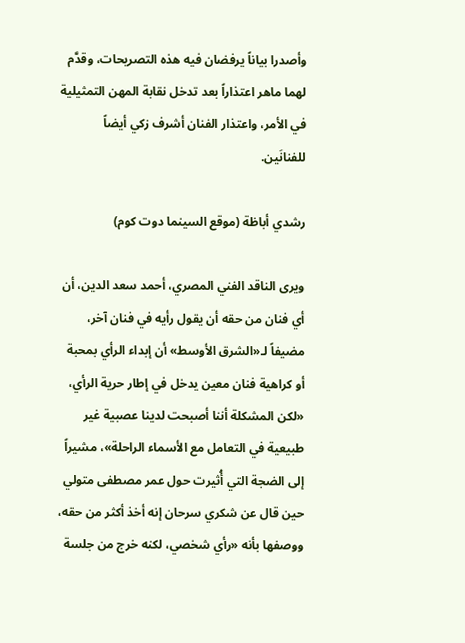وأصدرا بياناً يرفضان فيه هذه التصريحات، وقدَّم لهما ماهر اعتذاراً بعد تدخل نقابة المهن التمثيلية في الأمر، واعتذار الفنان أشرف زكي أيضاً للفنانَين.

رشدي أباظة (موقع السينما دوت كوم)

ويرى الناقد الفني المصري، أحمد سعد الدين، أن أي فنان من حقه أن يقول رأيه في فنان آخر، مضيفاً لـ«الشرق الأوسط» أن إبداء الرأي بمحبة أو كراهية فنان معين يدخل في إطار حرية الرأي، «لكن المشكلة أننا أصبحت لدينا عصبية غير طبيعية في التعامل مع الأسماء الراحلة»، مشيراً إلى الضجة التي أُثيرت حول عمر مصطفى متولي حين قال عن شكري سرحان إنه أخذ أكثر من حقه، ووصفها بأنه «رأي شخصي، لكنه خرج من جلسة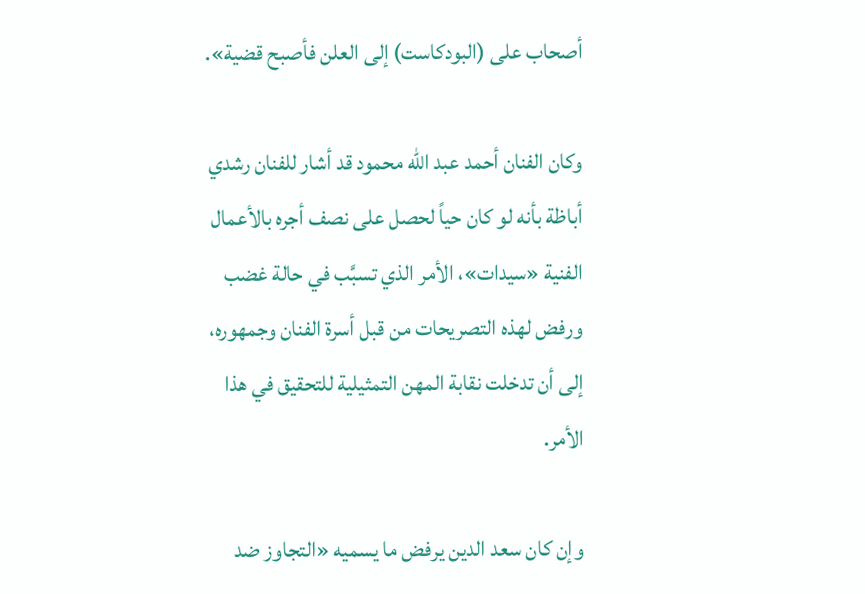أصحاب على (البودكاست) إلى العلن فأصبح قضية».

وكان الفنان أحمد عبد الله محمود قد أشار للفنان رشدي أباظة بأنه لو كان حياً لحصل على نصف أجره بالأعمال الفنية «سيدات»، الأمر الذي تسبَّب في حالة غضب ورفض لهذه التصريحات من قبل أسرة الفنان وجمهوره، إلى أن تدخلت نقابة المهن التمثيلية للتحقيق في هذا الأمر.

وإن كان سعد الدين يرفض ما يسميه «التجاوز ضد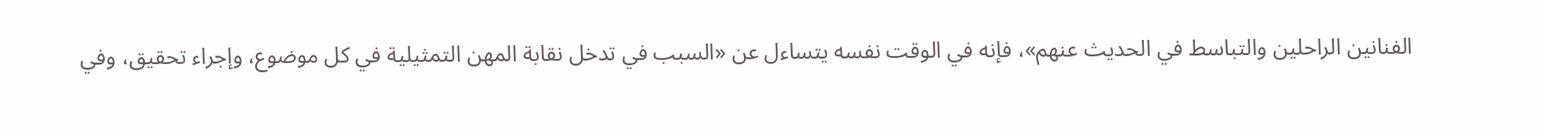الفنانين الراحلين والتباسط في الحديث عنهم»، فإنه في الوقت نفسه يتساءل عن «السبب في تدخل نقابة المهن التمثيلية في كل موضوع، وإجراء تحقيق، وفي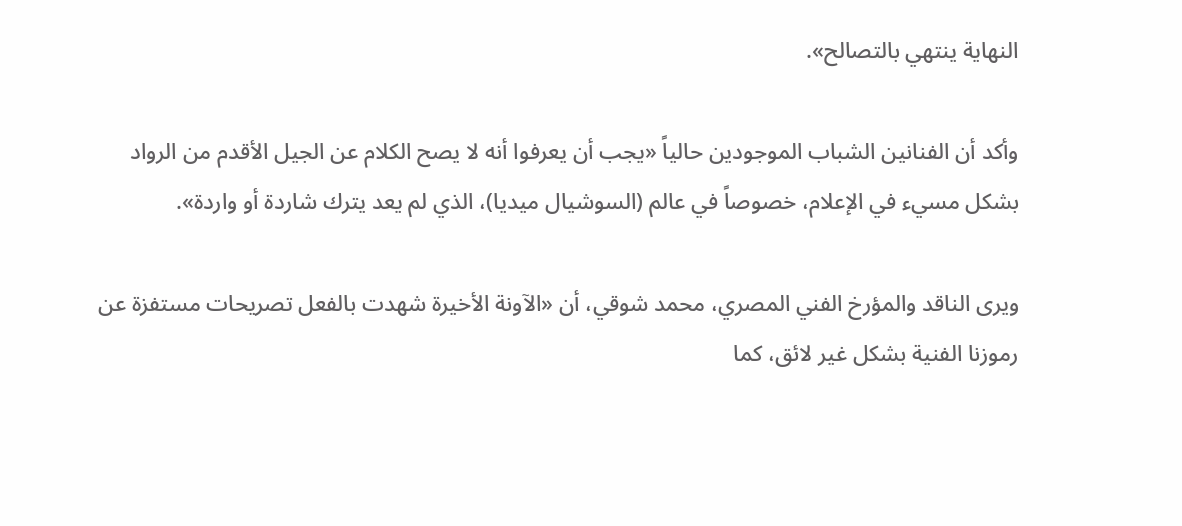النهاية ينتهي بالتصالح».

وأكد أن الفنانين الشباب الموجودين حالياً «يجب أن يعرفوا أنه لا يصح الكلام عن الجيل الأقدم من الرواد بشكل مسيء في الإعلام، خصوصاً في عالم (السوشيال ميديا)، الذي لم يعد يترك شاردة أو واردة».

ويرى الناقد والمؤرخ الفني المصري، محمد شوقي، أن «الآونة الأخيرة شهدت بالفعل تصريحات مستفزة عن رموزنا الفنية بشكل غير لائق، كما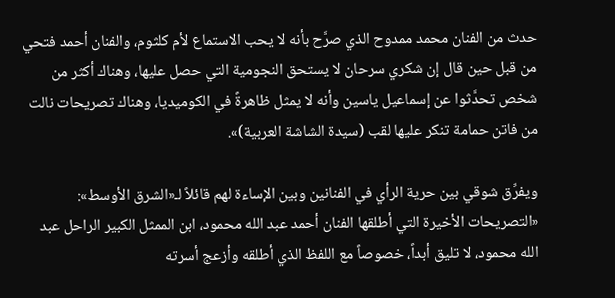حدث من الفنان محمد ممدوح الذي صرَّح بأنه لا يحب الاستماع لأم كلثوم، والفنان أحمد فتحي من قبل حين قال إن شكري سرحان لا يستحق النجومية التي حصل عليها، وهناك أكثر من شخص تحدَّثوا عن إسماعيل ياسين وأنه لا يمثل ظاهرةً في الكوميديا، وهناك تصريحات نالت من فاتن حمامة تنكر عليها لقب (سيدة الشاشة العربية)».

ويفرِّق شوقي بين حرية الرأي في الفنانين وبين الإساءة لهم قائلاً لـ«الشرق الأوسط»: «التصريحات الأخيرة التي أطلقها الفنان أحمد عبد الله محمود، ابن الممثل الكبير الراحل عبد الله محمود، لا تليق أبداً، خصوصاً مع اللفظ الذي أطلقه وأزعج أسرته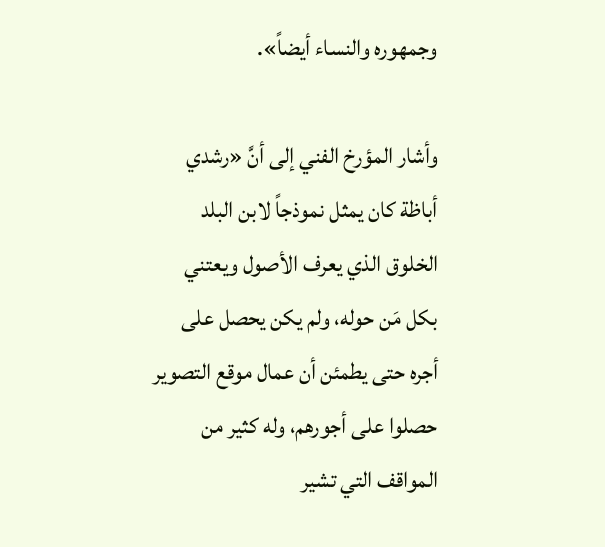وجمهوره والنساء أيضاً».

وأشار المؤرخ الفني إلى أنَّ «رشدي أباظة كان يمثل نموذجاً لابن البلد الخلوق الذي يعرف الأصول ويعتني بكل مَن حوله، ولم يكن يحصل على أجره حتى يطمئن أن عمال موقع التصوير حصلوا على أجورهم، وله كثير من المواقف التي تشير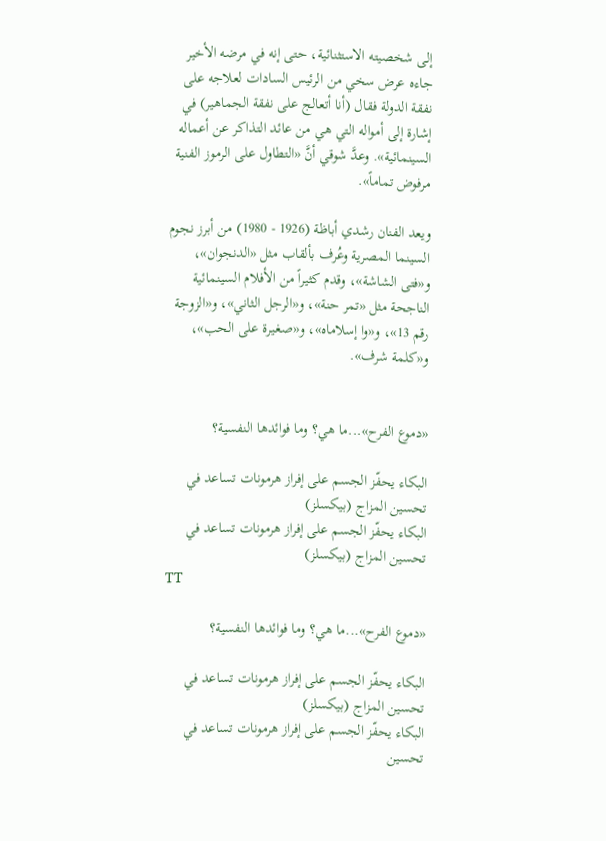إلى شخصيته الاستثنائية، حتى إنه في مرضه الأخير جاءه عرض سخي من الرئيس السادات لعلاجه على نفقة الدولة فقال (أنا أتعالج على نفقة الجماهير) في إشارة إلى أمواله التي هي من عائد التذاكر عن أعماله السينمائية». وعدَّ شوقي أنَّ «التطاول على الرموز الفنية مرفوض تماماً».

ويعد الفنان رشدي أباظة (1926 - 1980) من أبرز نجوم السينما المصرية وعُرف بألقاب مثل «الدنجوان»، و«فتى الشاشة»، وقدم كثيراً من الأفلام السينمائية الناجحة مثل «تمر حنة»، و«الرجل الثاني»، و«الزوجة رقم 13»، و«وا إسلاماه»، و«صغيرة على الحب»، و«كلمة شرف».


«دموع الفرح»...ما هي؟ وما فوائدها النفسية؟

البكاء يحفّز الجسم على إفراز هرمونات تساعد في تحسين المزاج (بيكسلز)
البكاء يحفّز الجسم على إفراز هرمونات تساعد في تحسين المزاج (بيكسلز)
TT

«دموع الفرح»...ما هي؟ وما فوائدها النفسية؟

البكاء يحفّز الجسم على إفراز هرمونات تساعد في تحسين المزاج (بيكسلز)
البكاء يحفّز الجسم على إفراز هرمونات تساعد في تحسين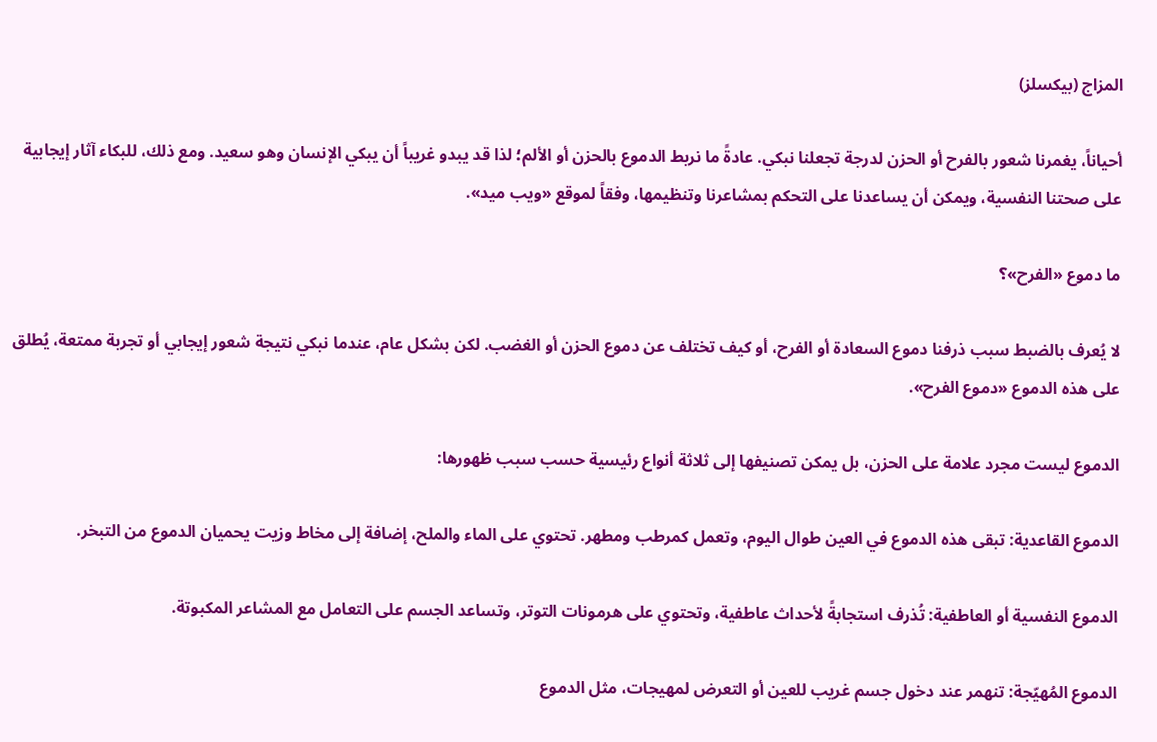المزاج (بيكسلز)

أحياناً، يغمرنا شعور بالفرح أو الحزن لدرجة تجعلنا نبكي. عادةً ما نربط الدموع بالحزن أو الألم؛ لذا قد يبدو غريباً أن يبكي الإنسان وهو سعيد. ومع ذلك، للبكاء آثار إيجابية على صحتنا النفسية، ويمكن أن يساعدنا على التحكم بمشاعرنا وتنظيمها، وفقاً لموقع «ويب ميد».

ما دموع «الفرح»؟

لا يُعرف بالضبط سبب ذرفنا دموع السعادة أو الفرح، أو كيف تختلف عن دموع الحزن أو الغضب. لكن بشكل عام، عندما نبكي نتيجة شعور إيجابي أو تجربة ممتعة، يُطلق على هذه الدموع «دموع الفرح».

الدموع ليست مجرد علامة على الحزن، بل يمكن تصنيفها إلى ثلاثة أنواع رئيسية حسب سبب ظهورها:

الدموع القاعدية: تبقى هذه الدموع في العين طوال اليوم، وتعمل كمرطب ومطهر. تحتوي على الماء والملح، إضافة إلى مخاط وزيت يحميان الدموع من التبخر.

الدموع النفسية أو العاطفية: تُذرف استجابةً لأحداث عاطفية، وتحتوي على هرمونات التوتر، وتساعد الجسم على التعامل مع المشاعر المكبوتة.

الدموع المُهيّجة: تنهمر عند دخول جسم غريب للعين أو التعرض لمهيجات، مثل الدموع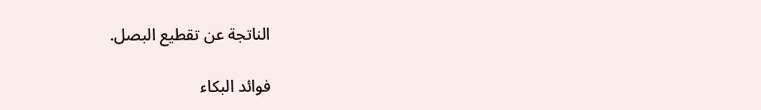الناتجة عن تقطيع البصل.

فوائد البكاء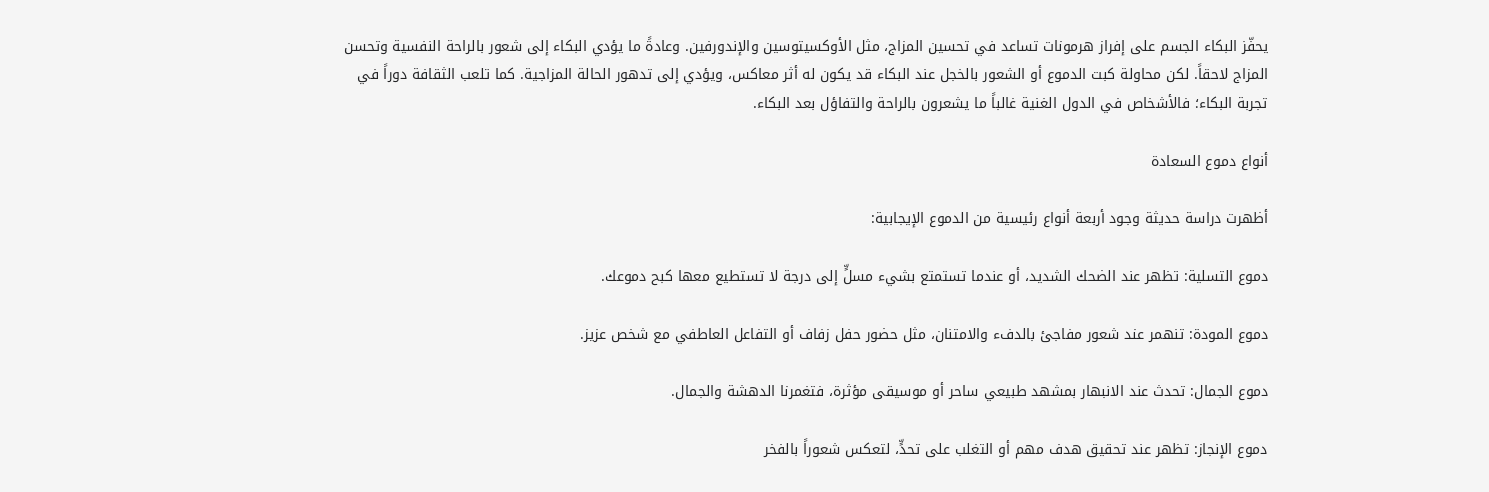يحفّز البكاء الجسم على إفراز هرمونات تساعد في تحسين المزاج، مثل الأوكسيتوسين والإندورفين. وعادةً ما يؤدي البكاء إلى شعور بالراحة النفسية وتحسن المزاج لاحقاً. لكن محاولة كبت الدموع أو الشعور بالخجل عند البكاء قد يكون له أثر معاكس، ويؤدي إلى تدهور الحالة المزاجية. كما تلعب الثقافة دوراً في تجربة البكاء؛ فالأشخاص في الدول الغنية غالباً ما يشعرون بالراحة والتفاؤل بعد البكاء.

أنواع دموع السعادة

أظهرت دراسة حديثة وجود أربعة أنواع رئيسية من الدموع الإيجابية:

دموع التسلية: تظهر عند الضحك الشديد، أو عندما تستمتع بشيء مسلٍّ إلى درجة لا تستطيع معها كبح دموعك.

دموع المودة: تنهمر عند شعور مفاجئ بالدفء والامتنان، مثل حضور حفل زفاف أو التفاعل العاطفي مع شخص عزيز.

دموع الجمال: تحدث عند الانبهار بمشهد طبيعي ساحر أو موسيقى مؤثرة، فتغمرنا الدهشة والجمال.

دموع الإنجاز: تظهر عند تحقيق هدف مهم أو التغلب على تحدٍّ، لتعكس شعوراً بالفخر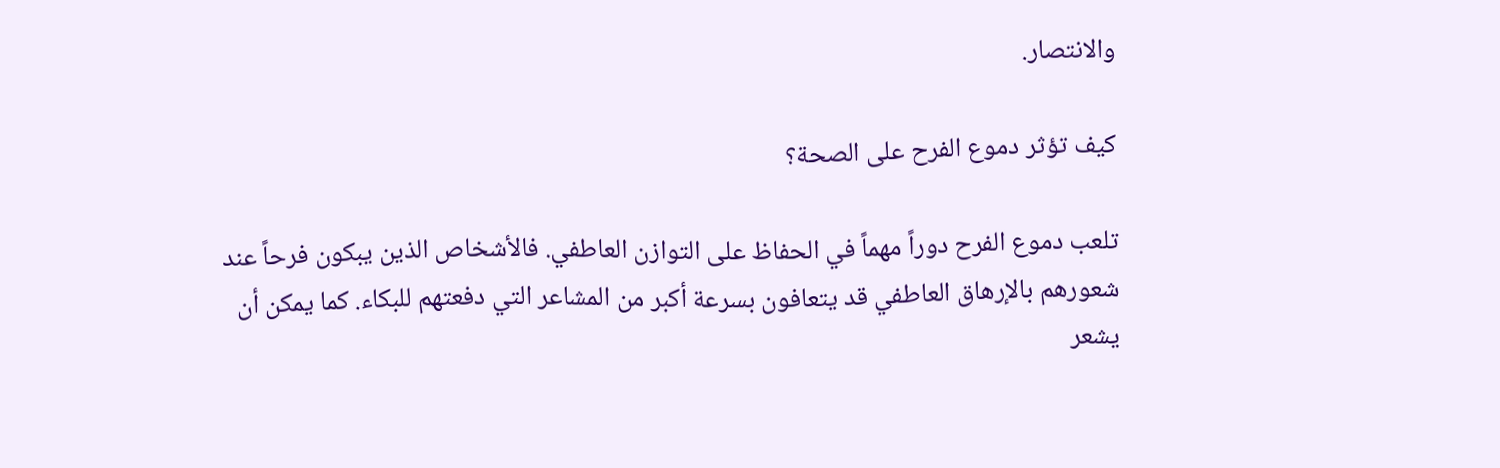والانتصار.

كيف تؤثر دموع الفرح على الصحة؟

تلعب دموع الفرح دوراً مهماً في الحفاظ على التوازن العاطفي. فالأشخاص الذين يبكون فرحاً عند شعورهم بالإرهاق العاطفي قد يتعافون بسرعة أكبر من المشاعر التي دفعتهم للبكاء. كما يمكن أن يشعر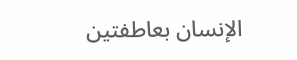الإنسان بعاطفتين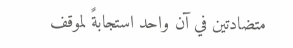متضادتين في آن واحد استجابةً لموقف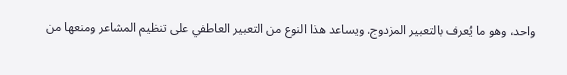واحد، وهو ما يُعرف بالتعبير المزدوج. ويساعد هذا النوع من التعبير العاطفي على تنظيم المشاعر ومنعها من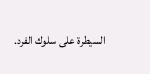السيطرة على سلوك الفرد.